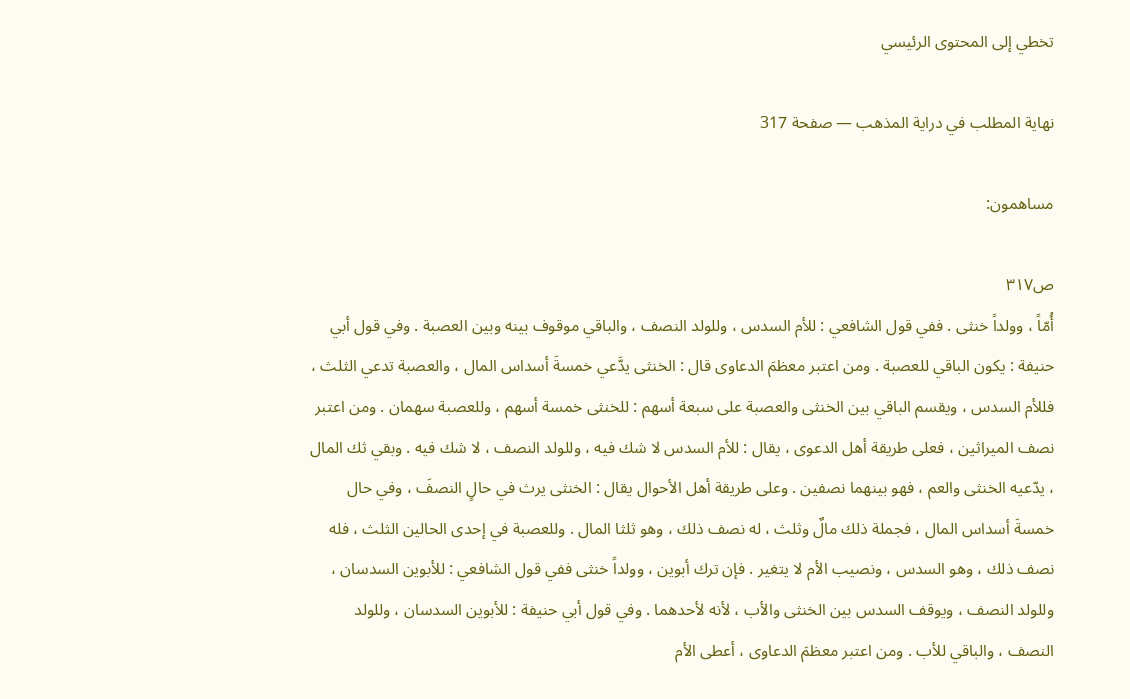تخطي إلى المحتوى الرئيسي

نهاية المطلب في دراية المذهب — صفحة 317

مساهمون:

ص٣١٧
أُمّاً ، وولداً خنثى . ففي قول الشافعي : للأم السدس ، وللولد النصف ، والباقي موقوف بينه وبين العصبة . وفي قول أبي حنيفة : يكون الباقي للعصبة . ومن اعتبر معظمَ الدعاوى قال : الخنثى يدَّعي خمسةَ أسداس المال ، والعصبة تدعي الثلث ، فللأم السدس ، ويقسم الباقي بين الخنثى والعصبة على سبعة أسهم : للخنثى خمسة أسهم ، وللعصبة سهمان . ومن اعتبر نصف الميراثين ، فعلى طريقة أهل الدعوى ، يقال : للأم السدس لا شك فيه ، وللولد النصف ، لا شك فيه . وبقي ثك المال ، يدّعيه الخنثى والعم ، فهو بينهما نصفين . وعلى طريقة أهل الأحوال يقال : الخنثى يرث في حالٍ النصفَ ، وفي حال خمسةَ أسداس المال ، فجملة ذلك مالٌ وثلث ، له نصف ذلك ، وهو ثلثا المال . وللعصبة في إحدى الحالين الثلث ، فله نصف ذلك ، وهو السدس ، ونصيب الأم لا يتغير . فإن ترك أبوين ، وولداً خنثى ففي قول الشافعي : للأبوين السدسان ، وللولد النصف ، ويوقف السدس بين الخنثى والأب ، لأنه لأحدهما . وفي قول أبي حنيفة : للأبوين السدسان ، وللولد النصف ، والباقي للأب . ومن اعتبر معظمَ الدعاوى ، أعطى الأم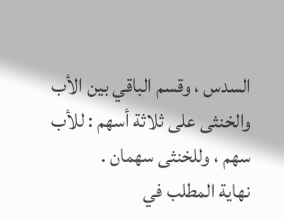السدس ، وقسم الباقي بين الأب والخنثى على ثلاثة أسهم : للأب سهم ، وللخنثى سهمان .
نهاية المطلب في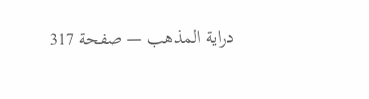دراية المذهب — صفحة 317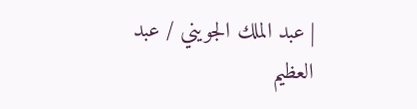| عبد الملك الجويني / عبد العظيم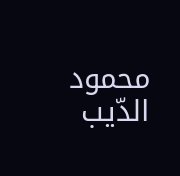محمود الدّيب